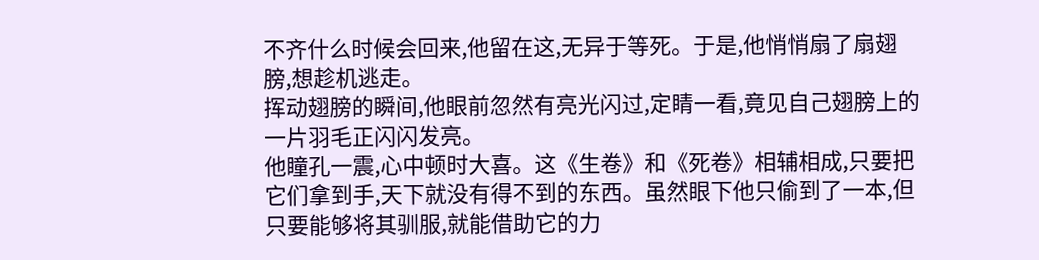不齐什么时候会回来,他留在这,无异于等死。于是,他悄悄扇了扇翅膀,想趁机逃走。
挥动翅膀的瞬间,他眼前忽然有亮光闪过,定睛一看,竟见自己翅膀上的一片羽毛正闪闪发亮。
他瞳孔一震,心中顿时大喜。这《生卷》和《死卷》相辅相成,只要把它们拿到手,天下就没有得不到的东西。虽然眼下他只偷到了一本,但只要能够将其驯服,就能借助它的力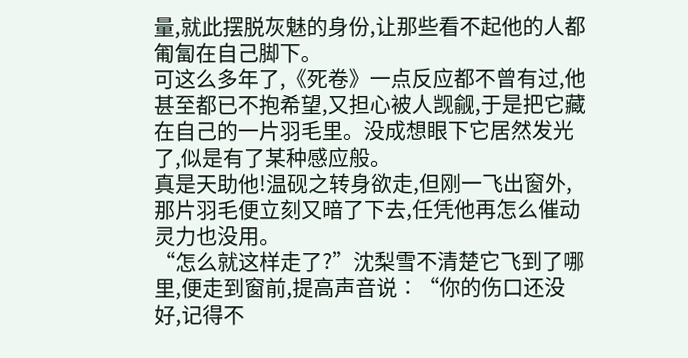量,就此摆脱灰魅的身份,让那些看不起他的人都匍匐在自己脚下。
可这么多年了,《死卷》一点反应都不曾有过,他甚至都已不抱希望,又担心被人觊觎,于是把它藏在自己的一片羽毛里。没成想眼下它居然发光了,似是有了某种感应般。
真是天助他!温砚之转身欲走,但刚一飞出窗外,那片羽毛便立刻又暗了下去,任凭他再怎么催动灵力也没用。
“怎么就这样走了?”沈梨雪不清楚它飞到了哪里,便走到窗前,提高声音说∶“你的伤口还没好,记得不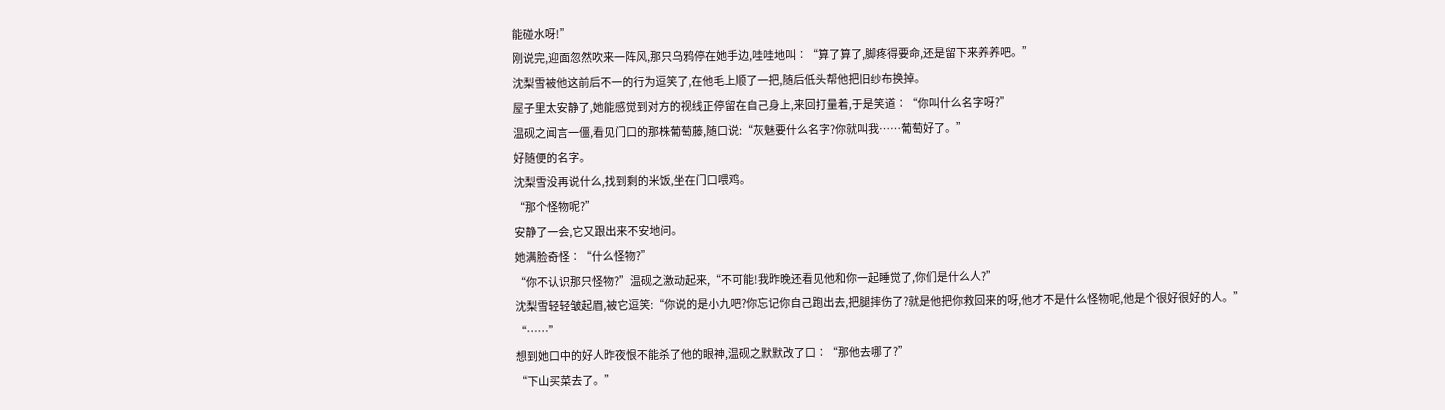能碰水呀!”
刚说完,迎面忽然吹来一阵风,那只乌鸦停在她手边,哇哇地叫∶“算了算了,脚疼得要命,还是留下来养养吧。”
沈梨雪被他这前后不一的行为逗笑了,在他毛上顺了一把,随后低头帮他把旧纱布换掉。
屋子里太安静了,她能感觉到对方的视线正停留在自己身上,来回打量着,于是笑道∶“你叫什么名字呀?”
温砚之闻言一僵,看见门口的那株葡萄藤,随口说:“灰魅要什么名字?你就叫我……葡萄好了。”
好随便的名字。
沈梨雪没再说什么,找到剩的米饭,坐在门口喂鸡。
“那个怪物呢?”
安静了一会,它又跟出来不安地问。
她满脸奇怪∶“什么怪物?”
“你不认识那只怪物?”温砚之激动起来,“不可能!我昨晚还看见他和你一起睡觉了,你们是什么人?”
沈梨雪轻轻皱起眉,被它逗笑:“你说的是小九吧?你忘记你自己跑出去,把腿摔伤了?就是他把你救回来的呀,他才不是什么怪物呢,他是个很好很好的人。”
“……”
想到她口中的好人昨夜恨不能杀了他的眼神,温砚之默默改了口∶“那他去哪了?”
“下山买菜去了。”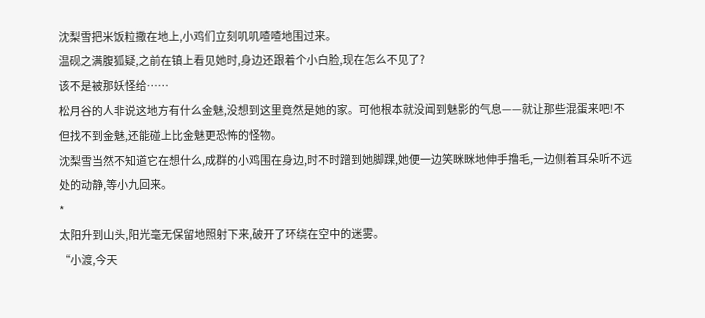沈梨雪把米饭粒撒在地上,小鸡们立刻叽叽喳喳地围过来。
温砚之满腹狐疑,之前在镇上看见她时,身边还跟着个小白脸,现在怎么不见了?
该不是被那妖怪给……
松月谷的人非说这地方有什么金魅,没想到这里竟然是她的家。可他根本就没闻到魅影的气息——就让那些混蛋来吧!不但找不到金魅,还能碰上比金魅更恐怖的怪物。
沈梨雪当然不知道它在想什么,成群的小鸡围在身边,时不时蹭到她脚踝,她便一边笑眯眯地伸手撸毛,一边侧着耳朵听不远处的动静,等小九回来。
*
太阳升到山头,阳光毫无保留地照射下来,破开了环绕在空中的迷雾。
“小渡,今天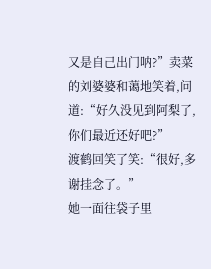又是自己出门呐?”卖菜的刘婆婆和蔼地笑着,问道:“好久没见到阿梨了,你们最近还好吧?”
渡鹤回笑了笑:“很好,多谢挂念了。”
她一面往袋子里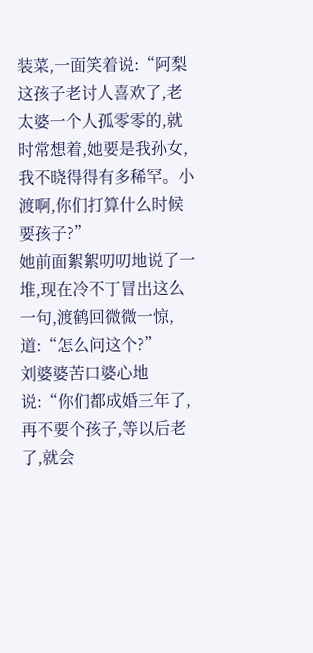装菜,一面笑着说:“阿梨这孩子老讨人喜欢了,老太婆一个人孤零零的,就时常想着,她要是我孙女,我不晓得得有多稀罕。小渡啊,你们打算什么时候要孩子?”
她前面絮絮叨叨地说了一堆,现在冷不丁冒出这么一句,渡鹤回微微一惊,道:“怎么问这个?”
刘婆婆苦口婆心地说:“你们都成婚三年了,再不要个孩子,等以后老了,就会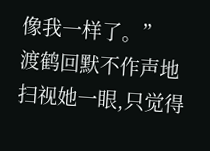像我一样了。”
渡鹤回默不作声地扫视她一眼,只觉得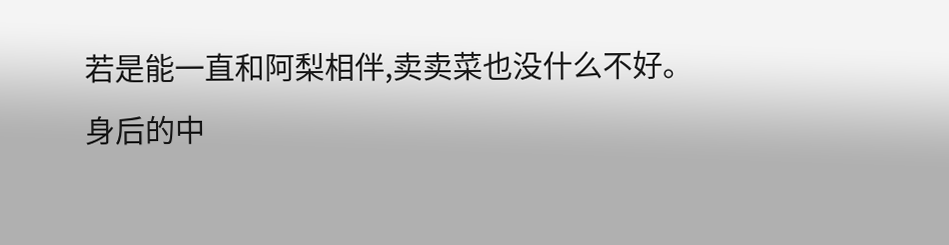若是能一直和阿梨相伴,卖卖菜也没什么不好。
身后的中